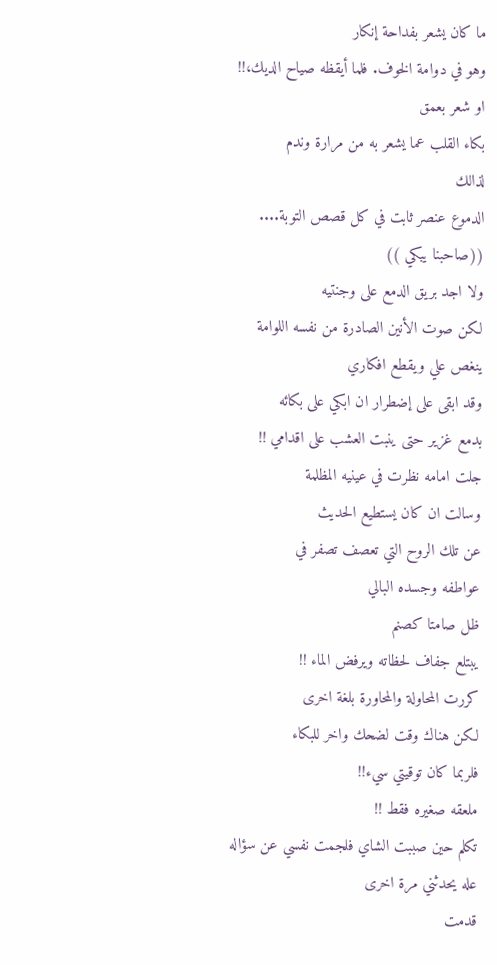ما كان يشعر بفداحة إنكار
وهو في دوامة الخوف. فلما أيقظه صياح الديك،!!
او شعر بعمق
بكاء القلب عما يشعر به من مرارة وندم
لذالك
الدموع عنصر ثابت في كل قصص التوبة....
((صاحبنا يبكي ))
ولا اجد بريق الدمع على وجنتيه
لكن صوت الأنين الصادرة من نفسه اللوامة
ينغص علي ويقطع افكاري
وقد ابقى على إضطرار ان ابكي على بكائه
بدمع غزير حتى ينبت العشب على اقدامي !!
جلت امامه نظرت في عينيه المظلمة
وسالت ان كان يستطيع الحديث
عن تلك الروح التي تعصف تصفر في
عواطفه وجسده البالي
ظل صامتا كصنم
يبتلع جفاف لحظاته ويرفض الماء !!
كررت المحاولة والمحاورة بلغة اخرى
لكن هناك وقت لضحك واخر للبكاء
فلربما كان توقيتي سيء!!
ملعقه صغيره فقط !!
تكلم حين صببت الشاي فلجمت نفسي عن سؤاله
عله يحدثني مرة اخرى
قدمت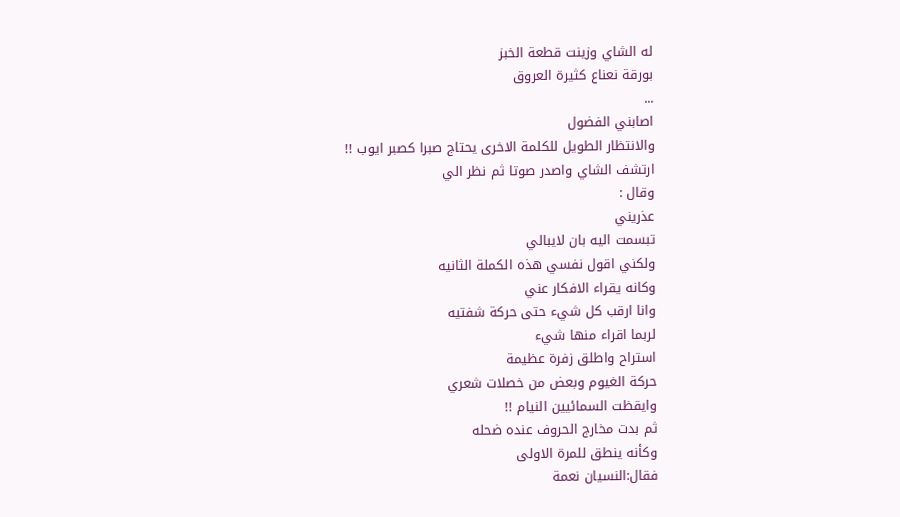له الشاي وزينت قطعة الخبز
بورقة نعناع كثيرة العروق
...
اصابني الفضول
والانتظار الطويل للكلمة الاخرى يحتاج صبرا كصبر ايوب !!
ارتشف الشاي واصدر صوتا ثم نظر الي
وقال :
عذريني
تبسمت اليه بان لايبالي
ولكني اقول نفسي هذه الكملة الثانيه
وكانه يقراء الافكار عني
وانا ارقب كل شيء حتى حركة شفتيه
لربما اقراء منها شيء
استراح واطلق زفرة عظيمة
حركة الغيوم وبعض من خصلات شعري
وايقظت السمائيين النيام !!
ثم بدت مخارج الحروف عنده ضحله
وكأنه ينطق للمرة الاولى
فقال:النسيان نعمة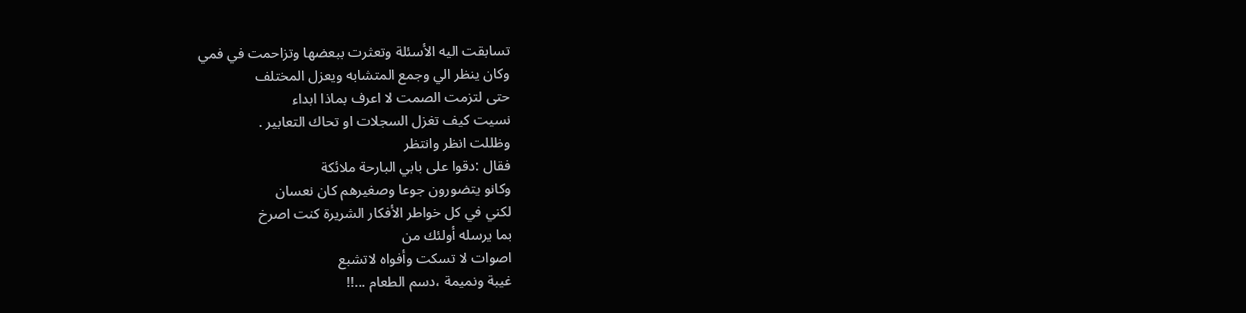تسابقت اليه الأسئلة وتعثرت ببعضها وتزاحمت في فمي
وكان ينظر الي وجمع المتشابه ويعزل المختلف
حتى لتزمت الصمت لا اعرف بماذا ابداء
نسيت كيف تغزل السجلات او تحاك التعابير .
وظللت انظر وانتظر
فقال :دقوا على بابي البارحة ملائكة
وكانو يتضورون جوعا وصغيرهم كان نعسان
لكني في كل خواطر الأفكار الشريرة كنت اصرخ
بما يرسله أولئك من
اصوات لا تسكت وأفواه لاتشبع
غيبة ونميمة ،دسم الطعام ...!!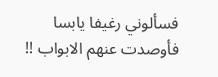فسألوني رغيفا يابسا
فأوصدت عنهم الابواب !!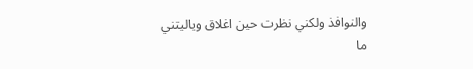والنوافذ ولكني نظرت حين اغلاق وياليتني
ما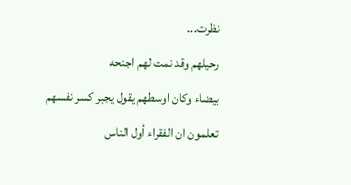نظرت...
رحيلهم وقد نمت لهم اجنحه
بيضاء وكان اوسطهم يقول يجبر كسر نفسهم
تعلمون ان الفقراء أول الناس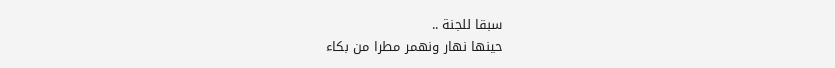سبقا للجنة ..
حينها نهار ونهمر مطرا من بكاء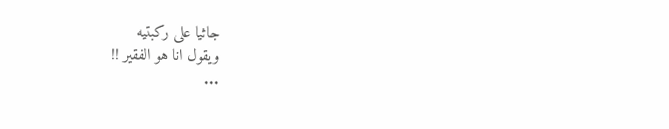جاثيا على ركبتيه
ويقول انا هو الفقير !!
...